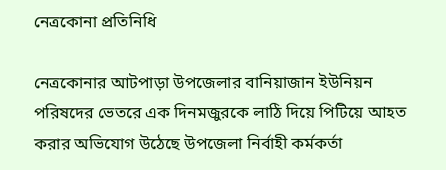নেত্রকোনা প্রতিনিধি

নেত্রকোনার আটপাড়া উপজেলার বানিয়াজান ইউনিয়ন পরিষদের ভেতরে এক দিনমজুরকে লাঠি দিয়ে পিটিয়ে আহত করার অভিযোগ উঠেছে উপজেলা নির্বাহী কর্মকর্তা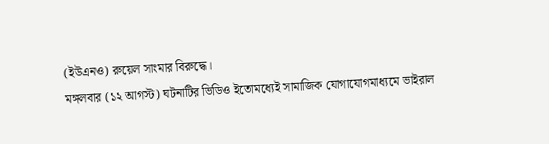(ইউএনও) রুয়েল সাংমার বিরুদ্ধে।
মঙ্গলবার (১২ আগস্ট) ঘটনাটির ভিডিও ইতোমধ্যেই সামাজিক যোগাযোগমাধ্যমে ভাইরাল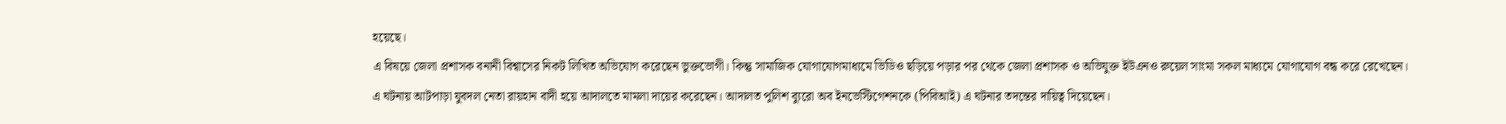হয়েছে।
এ বিষয়ে জেলা প্রশাসক বনানী বিশ্বাসের নিকট লিখিত অভিযোগ করেছেন ভুক্তভোগী। কিন্তু সামাজিক যোগাযোগমাধ্যমে ভিডিও ছড়িয়ে পড়ার পর থেকে জেলা প্রশাসক ও অভিযুক্ত ইউএনও রুয়েল সাংমা সকল মাধ্যমে যোগাযোগ বন্ধ করে রেখেছেন।
এ ঘটনায় আটপাড়া যুবদল নেতা রায়হান বাদী হয়ে আদালতে মামলা দায়ের করেছেন। আদালত পুলিশ ব্যুরো অব ইনভেস্টিগেশনকে (পিবিআই) এ ঘটনার তদন্তের দায়িত্ব দিয়েছেন।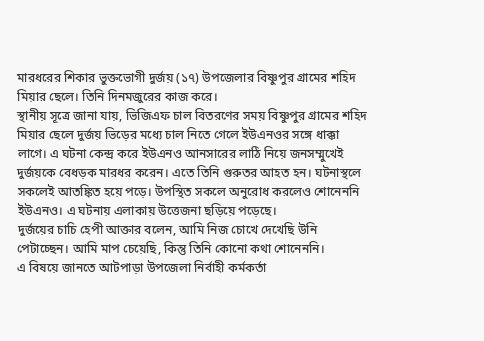মারধরের শিকার ভুক্তভোগী দুর্জয় (১৭) উপজেলার বিষ্ণুপুর গ্রামের শহিদ মিয়ার ছেলে। তিনি দিনমজুরের কাজ করে।
স্থানীয় সূত্রে জানা যায়, ভিজিএফ চাল বিতরণের সময় বিষ্ণুপুর গ্রামের শহিদ মিয়ার ছেলে দুর্জয় ভিড়ের মধ্যে চাল নিতে গেলে ইউএনওর সঙ্গে ধাক্কা লাগে। এ ঘটনা কেন্দ্র করে ইউএনও আনসারের লাঠি নিয়ে জনসম্মুখেই দুর্জয়কে বেধড়ক মারধর করেন। এতে তিনি গুরুতর আহত হন। ঘটনাস্থলে সকলেই আতঙ্কিত হয়ে পড়ে। উপস্থিত সকলে অনুরোধ করলেও শোনেননি ইউএনও। এ ঘটনায় এলাকায় উত্তেজনা ছড়িয়ে পড়েছে।
দুর্জয়ের চাচি হেপী আক্তার বলেন, আমি নিজ চোখে দেখেছি উনি পেটাচ্ছেন। আমি মাপ চেয়েছি, কিন্তু তিনি কোনো কথা শোনেননি।
এ বিষয়ে জানতে আটপাড়া উপজেলা নির্বাহী কর্মকর্তা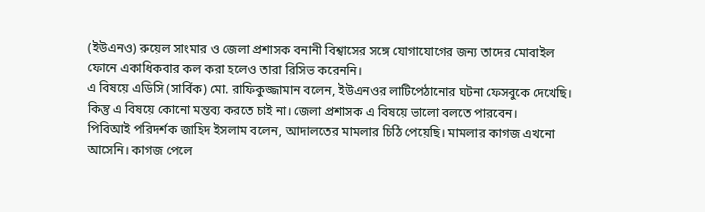(ইউএনও) রুয়েল সাংমার ও জেলা প্রশাসক বনানী বিশ্বাসের সঙ্গে যোগাযোগের জন্য তাদের মোবাইল ফোনে একাধিকবার কল করা হলেও তারা রিসিভ করেননি।
এ বিষয়ে এডিসি (সার্বিক) মো. রাফিকুজ্জামান বলেন, ইউএনওর লাটিপেঠানোর ঘটনা ফেসবুকে দেখেছি। কিন্তু এ বিষয়ে কোনো মন্তব্য করতে চাই না। জেলা প্রশাসক এ বিষয়ে ভালো বলতে পারবেন।
পিবিআই পরিদর্শক জাহিদ ইসলাম বলেন, আদালতের মামলার চিঠি পেয়েছি। মামলার কাগজ এখনো আসেনি। কাগজ পেলে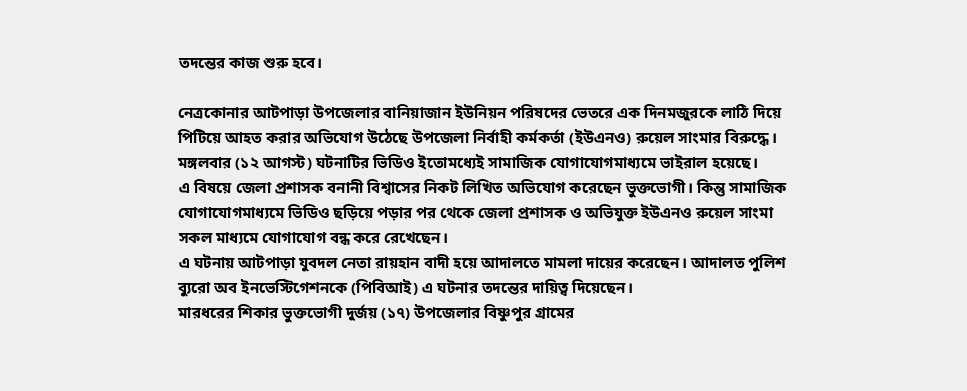তদন্তের কাজ শুরু হবে।

নেত্রকোনার আটপাড়া উপজেলার বানিয়াজান ইউনিয়ন পরিষদের ভেতরে এক দিনমজুরকে লাঠি দিয়ে পিটিয়ে আহত করার অভিযোগ উঠেছে উপজেলা নির্বাহী কর্মকর্তা (ইউএনও) রুয়েল সাংমার বিরুদ্ধে।
মঙ্গলবার (১২ আগস্ট) ঘটনাটির ভিডিও ইতোমধ্যেই সামাজিক যোগাযোগমাধ্যমে ভাইরাল হয়েছে।
এ বিষয়ে জেলা প্রশাসক বনানী বিশ্বাসের নিকট লিখিত অভিযোগ করেছেন ভুক্তভোগী। কিন্তু সামাজিক যোগাযোগমাধ্যমে ভিডিও ছড়িয়ে পড়ার পর থেকে জেলা প্রশাসক ও অভিযুক্ত ইউএনও রুয়েল সাংমা সকল মাধ্যমে যোগাযোগ বন্ধ করে রেখেছেন।
এ ঘটনায় আটপাড়া যুবদল নেতা রায়হান বাদী হয়ে আদালতে মামলা দায়ের করেছেন। আদালত পুলিশ ব্যুরো অব ইনভেস্টিগেশনকে (পিবিআই) এ ঘটনার তদন্তের দায়িত্ব দিয়েছেন।
মারধরের শিকার ভুক্তভোগী দুর্জয় (১৭) উপজেলার বিষ্ণুপুর গ্রামের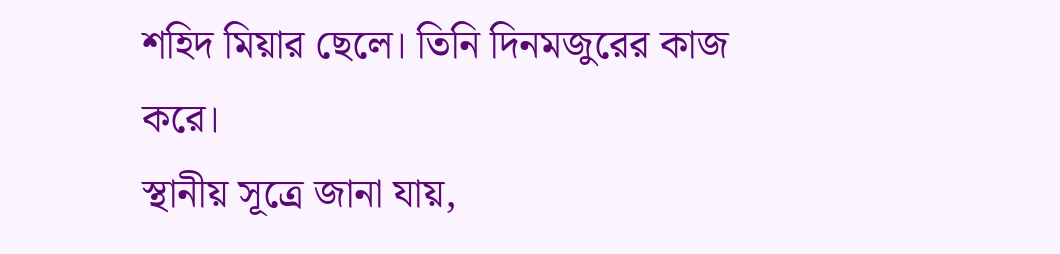শহিদ মিয়ার ছেলে। তিনি দিনমজুরের কাজ করে।
স্থানীয় সূত্রে জানা যায়,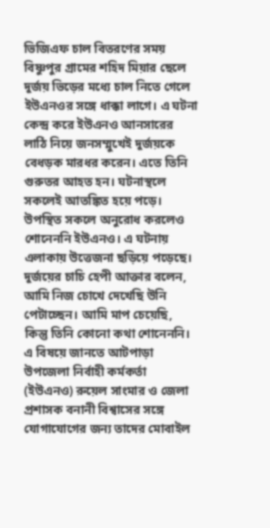ভিজিএফ চাল বিতরণের সময় বিষ্ণুপুর গ্রামের শহিদ মিয়ার ছেলে দুর্জয় ভিড়ের মধ্যে চাল নিতে গেলে ইউএনওর সঙ্গে ধাক্কা লাগে। এ ঘটনা কেন্দ্র করে ইউএনও আনসারের লাঠি নিয়ে জনসম্মুখেই দুর্জয়কে বেধড়ক মারধর করেন। এতে তিনি গুরুতর আহত হন। ঘটনাস্থলে সকলেই আতঙ্কিত হয়ে পড়ে। উপস্থিত সকলে অনুরোধ করলেও শোনেননি ইউএনও। এ ঘটনায় এলাকায় উত্তেজনা ছড়িয়ে পড়েছে।
দুর্জয়ের চাচি হেপী আক্তার বলেন, আমি নিজ চোখে দেখেছি উনি পেটাচ্ছেন। আমি মাপ চেয়েছি, কিন্তু তিনি কোনো কথা শোনেননি।
এ বিষয়ে জানতে আটপাড়া উপজেলা নির্বাহী কর্মকর্তা (ইউএনও) রুয়েল সাংমার ও জেলা প্রশাসক বনানী বিশ্বাসের সঙ্গে যোগাযোগের জন্য তাদের মোবাইল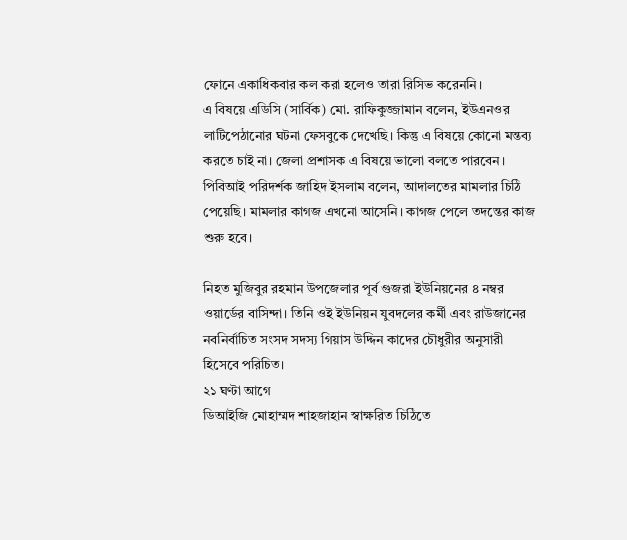ফোনে একাধিকবার কল করা হলেও তারা রিসিভ করেননি।
এ বিষয়ে এডিসি (সার্বিক) মো. রাফিকুজ্জামান বলেন, ইউএনওর লাটিপেঠানোর ঘটনা ফেসবুকে দেখেছি। কিন্তু এ বিষয়ে কোনো মন্তব্য করতে চাই না। জেলা প্রশাসক এ বিষয়ে ভালো বলতে পারবেন।
পিবিআই পরিদর্শক জাহিদ ইসলাম বলেন, আদালতের মামলার চিঠি পেয়েছি। মামলার কাগজ এখনো আসেনি। কাগজ পেলে তদন্তের কাজ শুরু হবে।

নিহত মুজিবুর রহমান উপজেলার পূর্ব গুজরা ইউনিয়নের ৪ নম্বর ওয়ার্ডের বাসিন্দা। তিনি ওই ইউনিয়ন যুবদলের কর্মী এবং রাউজানের নবনির্বাচিত সংসদ সদস্য গিয়াস উদ্দিন কাদের চৌধুরীর অনুসারী হিসেবে পরিচিত।
২১ ঘণ্টা আগে
ডিআইজি মোহাম্মদ শাহজাহান স্বাক্ষরিত চিঠিতে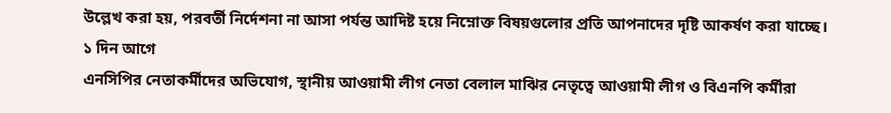উল্লেখ করা হয়, পরবর্তী নির্দেশনা না আসা পর্যন্ত আদিষ্ট হয়ে নিম্নোক্ত বিষয়গুলোর প্রতি আপনাদের দৃষ্টি আকর্ষণ করা যাচ্ছে।
১ দিন আগে
এনসিপির নেতাকর্মীদের অভিযোগ, স্থানীয় আওয়ামী লীগ নেতা বেলাল মাঝির নেতৃত্বে আওয়ামী লীগ ও বিএনপি কর্মীরা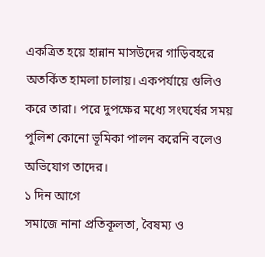একত্রিত হয়ে হান্নান মাসউদের গাড়িবহরে অতর্কিত হামলা চালায়। একপর্যায়ে গুলিও করে তারা। পরে দুপক্ষের মধ্যে সংঘর্ষের সময় পুলিশ কোনো ভূমিকা পালন করেনি বলেও অভিযোগ তাদের।
১ দিন আগে
সমাজে নানা প্রতিকূলতা, বৈষম্য ও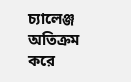চ্যালেঞ্জ অতিক্রম করে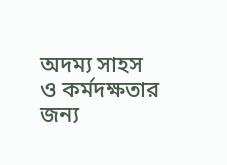অদম্য সাহস ও কর্মদক্ষতার জন্য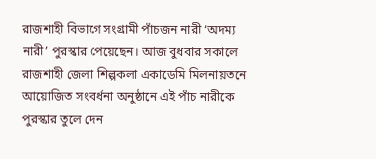রাজশাহী বিভাগে সংগ্রামী পাঁচজন নারী ‘অদম্য নারী’ পুরস্কার পেয়েছেন। আজ বুধবার সকালে রাজশাহী জেলা শিল্পকলা একাডেমি মিলনায়তনে আয়োজিত সংবর্ধনা অনুষ্ঠানে এই পাঁচ নারীকে পুরস্কার তুলে দেন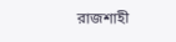রাজশাহী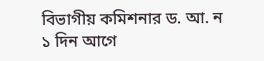বিভাগীয় কমিশনার ড. আ. ন
১ দিন আগে